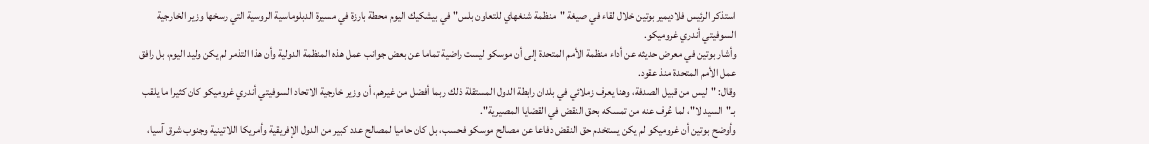استذكر الرئيس فلاديمير بوتين خلال لقاء في صيغة "منظمة شنغهاي للتعاون بلس" في بيشكيك اليوم محطة بارزة في مسيرة الدبلوماسية الروسية التي رسخها وزير الخارجية السوفيتي أندري غروميكو.
وأشار بوتين في معرض حديثه عن أداء منظمة الأمم المتحدة إلى أن موسكو ليست راضية تماما عن بعض جوانب عمل هذه المنظمة الدولية وأن هذا التذمر لم يكن وليد اليوم، بل رافق عمل الأمم المتحدة منذ عقود.
وقال: "ليس من قبيل الصدفة، وهنا يعرف زملائي في بلدان رابطة الدول المستقلة ذلك ربما أفضل من غيرهم، أن وزير خارجية الاتحاد السوفيتي أندري غروميكو كان كثيرا ما يلقب بـ"السيد لا"، لما عُرف عنه من تمسكه بحق النقض في القضايا المصيرية".
وأوضح بوتين أن غروميكو لم يكن يستخدم حق النقض دفاعا عن مصالح موسكو فحسب، بل كان حاميا لمصالح عدد كبير من الدول الإفريقية وأمريكا اللاتينية وجنوب شرق آسيا،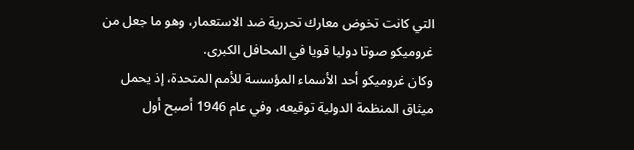التي كانت تخوض معارك تحررية ضد الاستعمار، وهو ما جعل من غروميكو صوتا دوليا قويا في المحافل الكبرى.
وكان غروميكو أحد الأسماء المؤسسة للأمم المتحدة، إذ يحمل ميثاق المنظمة الدولية توقيعه، وفي عام 1946 أصبح أول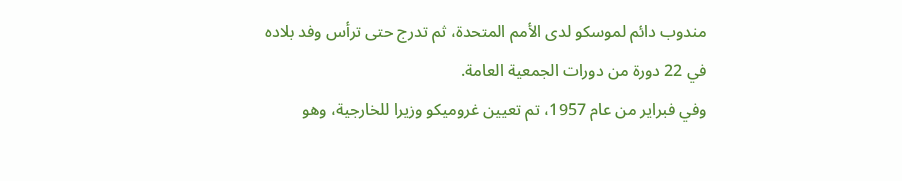مندوب دائم لموسكو لدى الأمم المتحدة، ثم تدرج حتى ترأس وفد بلاده في 22 دورة من دورات الجمعية العامة.
وفي فبراير من عام 1957، تم تعيين غروميكو وزيرا للخارجية، وهو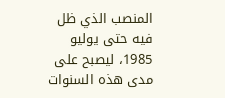المنصب الذي ظل فيه حتى يوليو 1985، ليصبح على مدى هذه السنوات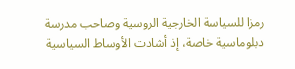رمزا للسياسة الخارجية الروسية وصاحب مدرسة دبلوماسية خاصة، إذ أشادت الأوساط السياسية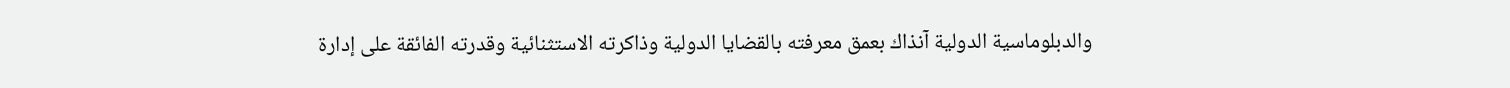والدبلوماسية الدولية آنذاك بعمق معرفته بالقضايا الدولية وذاكرته الاستثنائية وقدرته الفائقة على إدارة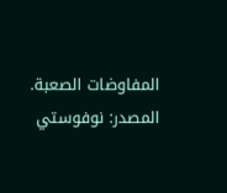المفاوضات الصعبة.
المصدر: نوفوستي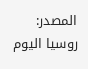المصدر:
روسيا اليوم